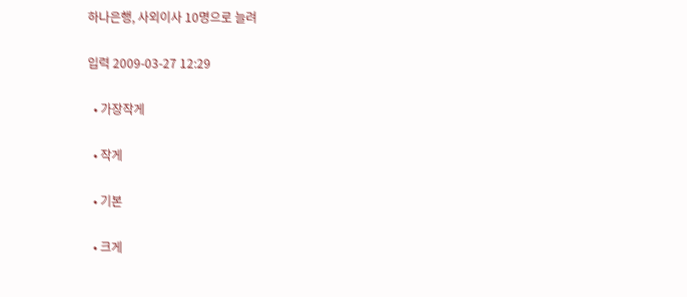하나은행, 사외이사 10명으로 늘려

입력 2009-03-27 12:29

  • 가장작게

  • 작게

  • 기본

  • 크게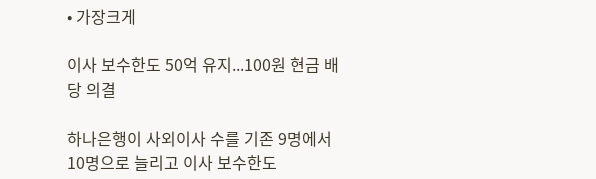• 가장크게

이사 보수한도 50억 유지...100원 현금 배당 의결

하나은행이 사외이사 수를 기존 9명에서 10명으로 늘리고 이사 보수한도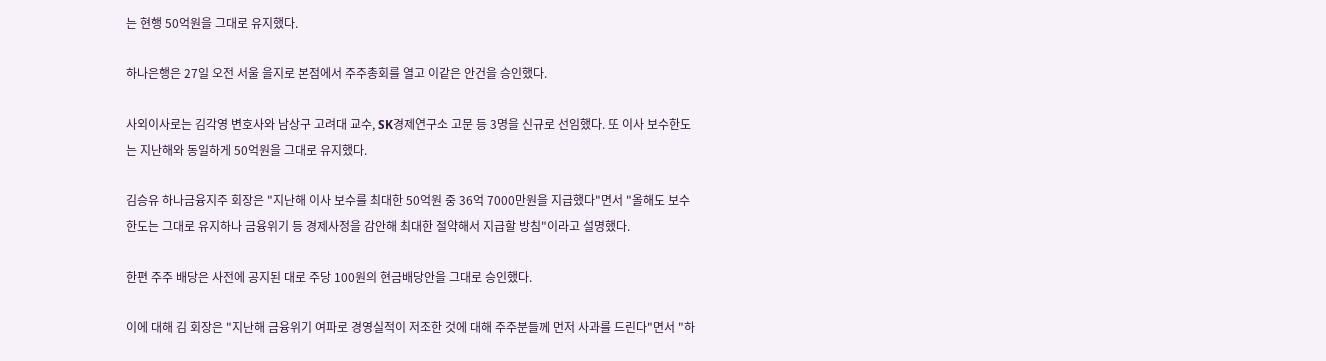는 현행 50억원을 그대로 유지했다.

하나은행은 27일 오전 서울 을지로 본점에서 주주총회를 열고 이같은 안건을 승인했다.

사외이사로는 김각영 변호사와 남상구 고려대 교수, SK경제연구소 고문 등 3명을 신규로 선임했다. 또 이사 보수한도는 지난해와 동일하게 50억원을 그대로 유지했다.

김승유 하나금융지주 회장은 "지난해 이사 보수를 최대한 50억원 중 36억 7000만원을 지급했다"면서 "올해도 보수 한도는 그대로 유지하나 금융위기 등 경제사정을 감안해 최대한 절약해서 지급할 방침"이라고 설명했다.

한편 주주 배당은 사전에 공지된 대로 주당 100원의 현금배당안을 그대로 승인했다.

이에 대해 김 회장은 "지난해 금융위기 여파로 경영실적이 저조한 것에 대해 주주분들께 먼저 사과를 드린다"면서 "하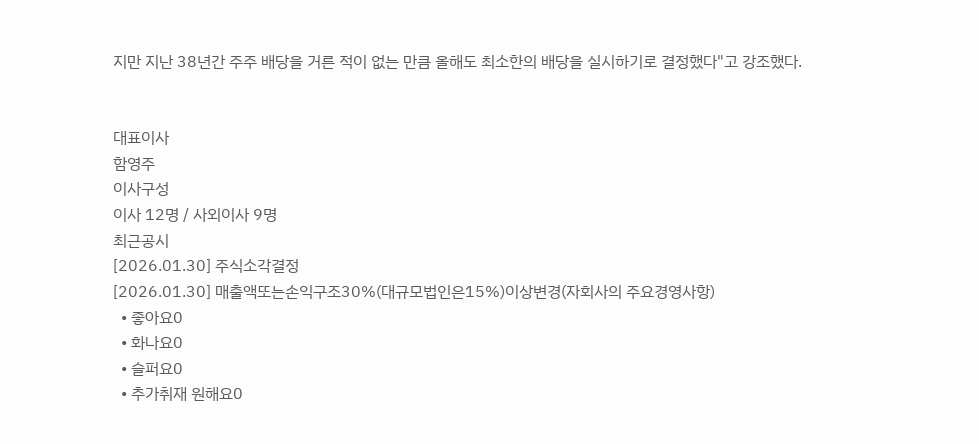지만 지난 38년간 주주 배당을 거른 적이 없는 만큼 올해도 최소한의 배당을 실시하기로 결정했다"고 강조했다.


대표이사
함영주
이사구성
이사 12명 / 사외이사 9명
최근공시
[2026.01.30] 주식소각결정
[2026.01.30] 매출액또는손익구조30%(대규모법인은15%)이상변경(자회사의 주요경영사항)
  • 좋아요0
  • 화나요0
  • 슬퍼요0
  • 추가취재 원해요0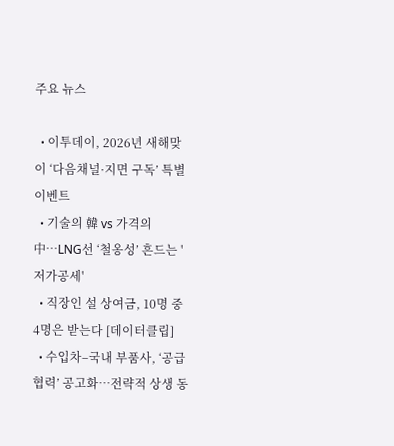주요 뉴스

  • 이투데이, 2026년 새해맞이 ‘다음채널·지면 구독’ 특별 이벤트
  • 기술의 韓 vs 가격의 中…LNG선 ‘철옹성’ 흔드는 '저가공세'
  • 직장인 설 상여금, 10명 중 4명은 받는다 [데이터클립]
  • 수입차–국내 부품사, ‘공급 협력’ 공고화…전략적 상생 동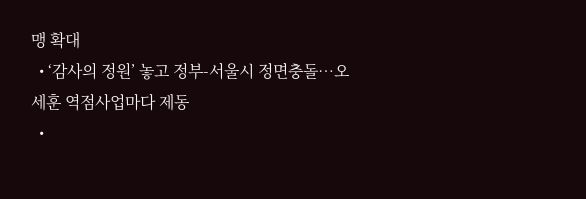맹 확대
  • ‘감사의 정원’ 놓고 정부-서울시 정면충돌…오세훈 역점사업마다 제동
  •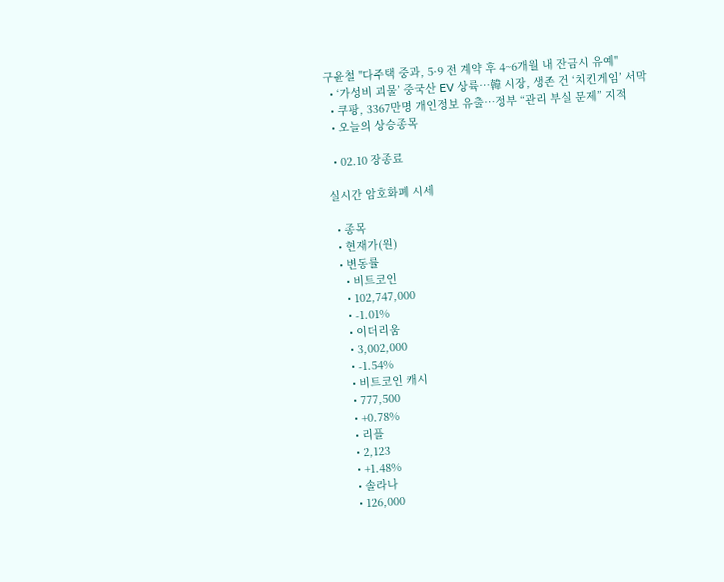구윤철 "다주택 중과, 5·9 전 계약 후 4~6개월 내 잔금시 유예"
  • ‘가성비 괴물’ 중국산 EV 상륙…韓 시장, 생존 건 ‘치킨게임’ 서막
  • 쿠팡, 3367만명 개인정보 유출⋯정부 “관리 부실 문제” 지적
  • 오늘의 상승종목

  • 02.10 장종료

실시간 암호화폐 시세

  • 종목
  • 현재가(원)
  • 변동률
    • 비트코인
    • 102,747,000
    • -1.01%
    • 이더리움
    • 3,002,000
    • -1.54%
    • 비트코인 캐시
    • 777,500
    • +0.78%
    • 리플
    • 2,123
    • +1.48%
    • 솔라나
    • 126,000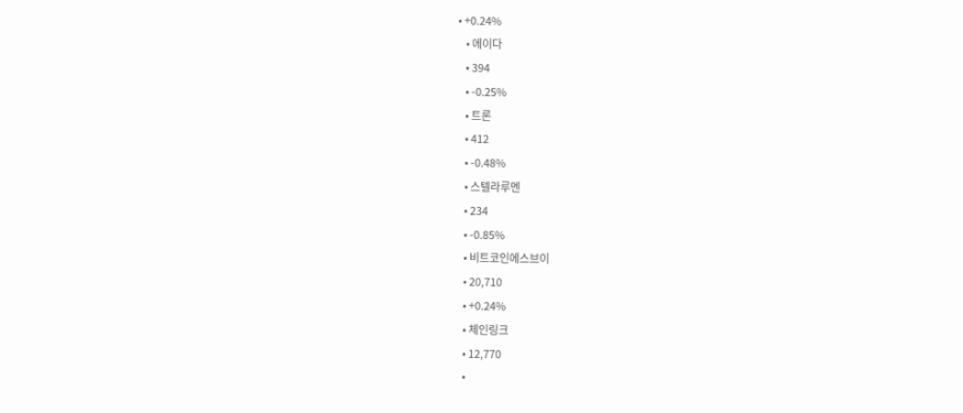• +0.24%
    • 에이다
    • 394
    • -0.25%
    • 트론
    • 412
    • -0.48%
    • 스텔라루멘
    • 234
    • -0.85%
    • 비트코인에스브이
    • 20,710
    • +0.24%
    • 체인링크
    • 12,770
    •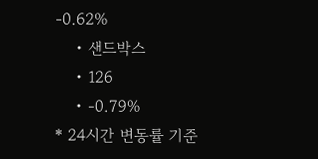-0.62%
    • 샌드박스
    • 126
    • -0.79%
* 24시간 변동률 기준